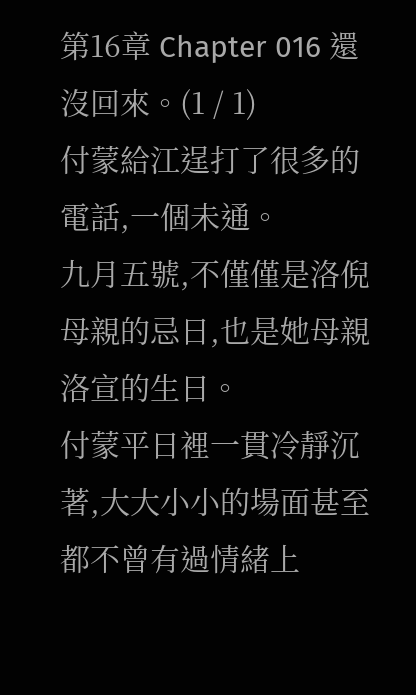第16章 Chapter 016 還沒回來。(1 / 1)
付蒙給江逞打了很多的電話,一個未通。
九月五號,不僅僅是洛倪母親的忌日,也是她母親洛宣的生日。
付蒙平日裡一貫冷靜沉著,大大小小的場面甚至都不曾有過情緒上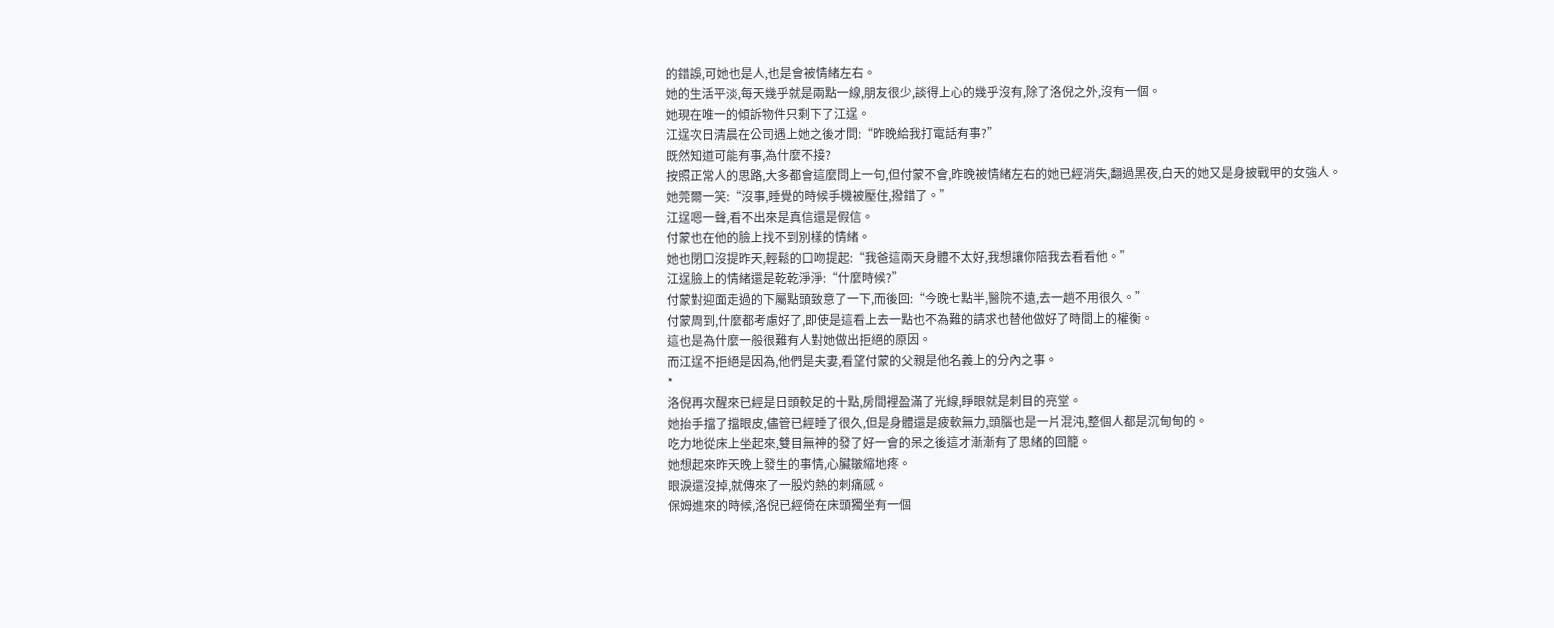的錯誤,可她也是人,也是會被情緒左右。
她的生活平淡,每天幾乎就是兩點一線,朋友很少,談得上心的幾乎沒有,除了洛倪之外,沒有一個。
她現在唯一的傾訴物件只剩下了江逞。
江逞次日清晨在公司遇上她之後才問:“昨晚給我打電話有事?”
既然知道可能有事,為什麼不接?
按照正常人的思路,大多都會這麼問上一句,但付蒙不會,昨晚被情緒左右的她已經消失,翻過黑夜,白天的她又是身披戰甲的女強人。
她莞爾一笑:“沒事,睡覺的時候手機被壓住,撥錯了。”
江逞嗯一聲,看不出來是真信還是假信。
付蒙也在他的臉上找不到別樣的情緒。
她也閉口沒提昨天,輕鬆的口吻提起:“我爸這兩天身體不太好,我想讓你陪我去看看他。”
江逞臉上的情緒還是乾乾淨淨:“什麼時候?”
付蒙對迎面走過的下屬點頭致意了一下,而後回:“今晚七點半,醫院不遠,去一趟不用很久。”
付蒙周到,什麼都考慮好了,即使是這看上去一點也不為難的請求也替他做好了時間上的權衡。
這也是為什麼一般很難有人對她做出拒絕的原因。
而江逞不拒絕是因為,他們是夫妻,看望付蒙的父親是他名義上的分內之事。
*
洛倪再次醒來已經是日頭較足的十點,房間裡盈滿了光線,睜眼就是刺目的亮堂。
她抬手擋了擋眼皮,儘管已經睡了很久,但是身體還是疲軟無力,頭腦也是一片混沌,整個人都是沉甸甸的。
吃力地從床上坐起來,雙目無神的發了好一會的呆之後這才漸漸有了思緒的回籠。
她想起來昨天晚上發生的事情,心臟皺縮地疼。
眼淚還沒掉,就傳來了一股灼熱的刺痛感。
保姆進來的時候,洛倪已經倚在床頭獨坐有一個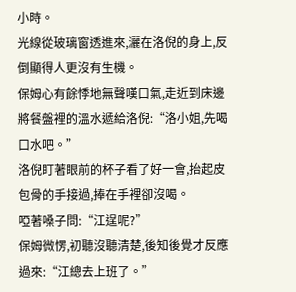小時。
光線從玻璃窗透進來,灑在洛倪的身上,反倒顯得人更沒有生機。
保姆心有餘悸地無聲嘆口氣,走近到床邊將餐盤裡的溫水遞給洛倪:“洛小姐,先喝口水吧。”
洛倪盯著眼前的杯子看了好一會,抬起皮包骨的手接過,捧在手裡卻沒喝。
啞著嗓子問:“江逞呢?”
保姆微愣,初聽沒聽清楚,後知後覺才反應過來:“江總去上班了。”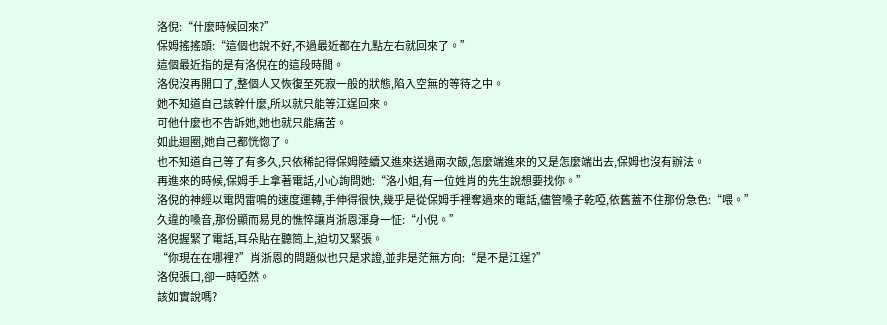洛倪:“什麼時候回來?”
保姆搖搖頭:“這個也說不好,不過最近都在九點左右就回來了。”
這個最近指的是有洛倪在的這段時間。
洛倪沒再開口了,整個人又恢復至死寂一般的狀態,陷入空無的等待之中。
她不知道自己該幹什麼,所以就只能等江逞回來。
可他什麼也不告訴她,她也就只能痛苦。
如此迴圈,她自己都恍惚了。
也不知道自己等了有多久,只依稀記得保姆陸續又進來送過兩次飯,怎麼端進來的又是怎麼端出去,保姆也沒有辦法。
再進來的時候,保姆手上拿著電話,小心詢問她:“洛小姐,有一位姓肖的先生說想要找你。”
洛倪的神經以電閃雷鳴的速度運轉,手伸得很快,幾乎是從保姆手裡奪過來的電話,儘管嗓子乾啞,依舊蓋不住那份急色:“喂。”
久違的嗓音,那份顯而易見的憔悴讓肖浙恩渾身一怔:“小倪。”
洛倪握緊了電話,耳朵貼在聽筒上,迫切又緊張。
“你現在在哪裡?”肖浙恩的問題似也只是求證,並非是茫無方向:“是不是江逞?”
洛倪張口,卻一時啞然。
該如實說嗎?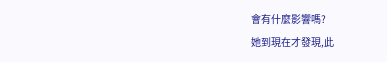會有什麼影響嗎?
她到現在才發現,此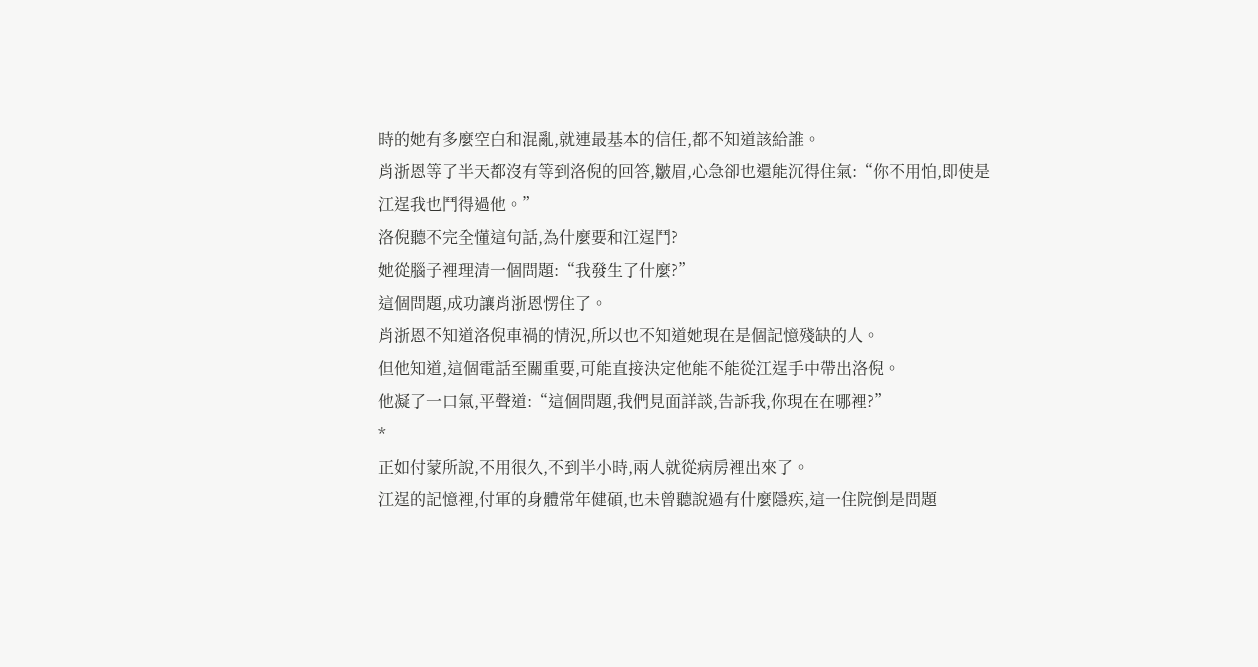時的她有多麼空白和混亂,就連最基本的信任,都不知道該給誰。
肖浙恩等了半天都沒有等到洛倪的回答,皺眉,心急卻也還能沉得住氣:“你不用怕,即使是江逞我也鬥得過他。”
洛倪聽不完全懂這句話,為什麼要和江逞鬥?
她從腦子裡理清一個問題:“我發生了什麼?”
這個問題,成功讓肖浙恩愣住了。
肖浙恩不知道洛倪車禍的情況,所以也不知道她現在是個記憶殘缺的人。
但他知道,這個電話至關重要,可能直接決定他能不能從江逞手中帶出洛倪。
他凝了一口氣,平聲道:“這個問題,我們見面詳談,告訴我,你現在在哪裡?”
*
正如付蒙所說,不用很久,不到半小時,兩人就從病房裡出來了。
江逞的記憶裡,付軍的身體常年健碩,也未曾聽說過有什麼隱疾,這一住院倒是問題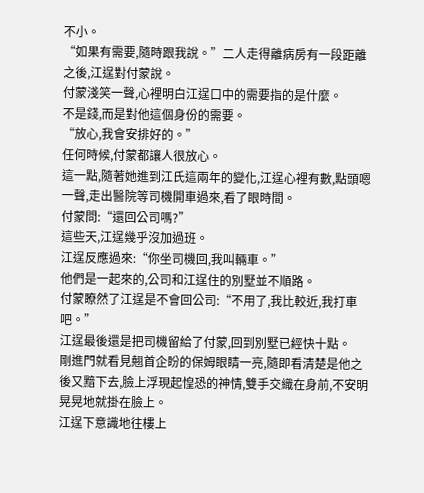不小。
“如果有需要,隨時跟我說。”二人走得離病房有一段距離之後,江逞對付蒙說。
付蒙淺笑一聲,心裡明白江逞口中的需要指的是什麼。
不是錢,而是對他這個身份的需要。
“放心,我會安排好的。”
任何時候,付蒙都讓人很放心。
這一點,隨著她進到江氏這兩年的變化,江逞心裡有數,點頭嗯一聲,走出醫院等司機開車過來,看了眼時間。
付蒙問:“還回公司嗎?”
這些天,江逞幾乎沒加過班。
江逞反應過來:“你坐司機回,我叫輛車。”
他們是一起來的,公司和江逞住的別墅並不順路。
付蒙瞭然了江逞是不會回公司:“不用了,我比較近,我打車吧。”
江逞最後還是把司機留給了付蒙,回到別墅已經快十點。
剛進門就看見翹首企盼的保姆眼睛一亮,隨即看清楚是他之後又黯下去,臉上浮現起惶恐的神情,雙手交織在身前,不安明晃晃地就掛在臉上。
江逞下意識地往樓上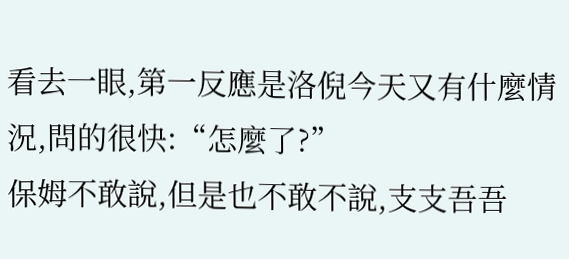看去一眼,第一反應是洛倪今天又有什麼情況,問的很快:“怎麼了?”
保姆不敢說,但是也不敢不說,支支吾吾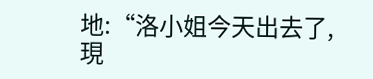地:“洛小姐今天出去了,現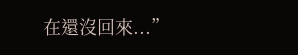在還沒回來...”